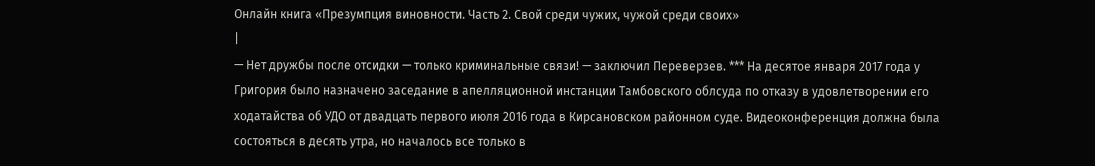Онлайн книга «Презумпция виновности. Часть 2. Свой среди чужих, чужой среди своих»
|
— Нет дружбы после отсидки — только криминальные связи! — заключил Переверзев. *** На десятое января 2017 года у Григория было назначено заседание в апелляционной инстанции Тамбовского облсуда по отказу в удовлетворении его ходатайства об УДО от двадцать первого июля 2016 года в Кирсановском районном суде. Видеоконференция должна была состояться в десять утра, но началось все только в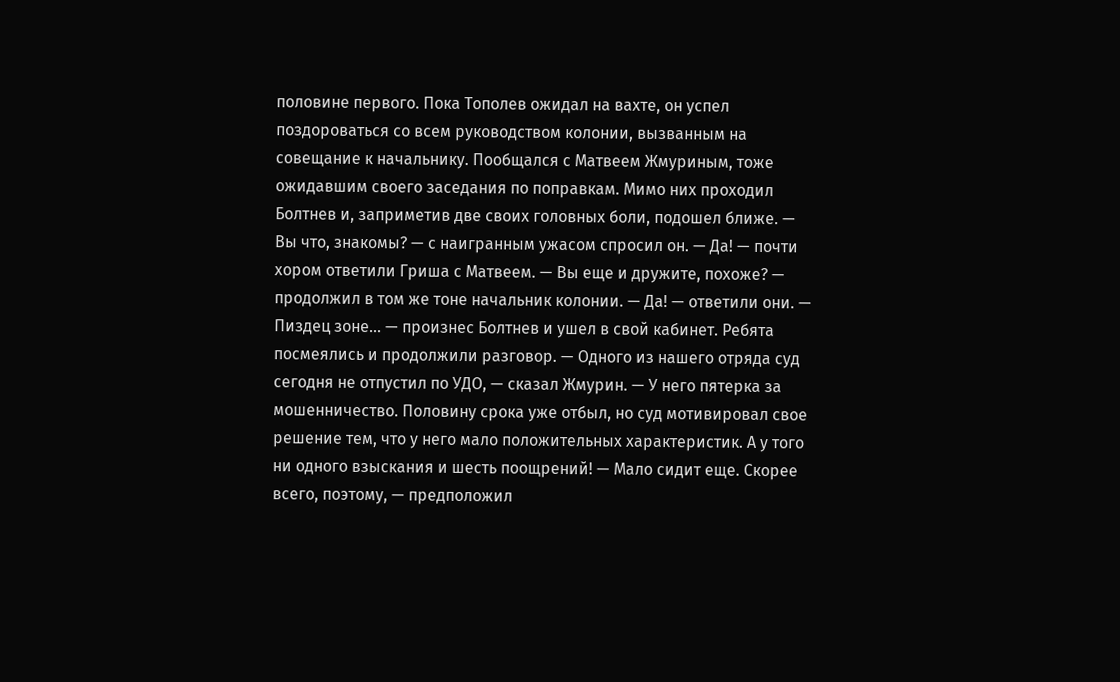половине первого. Пока Тополев ожидал на вахте, он успел поздороваться со всем руководством колонии, вызванным на совещание к начальнику. Пообщался с Матвеем Жмуриным, тоже ожидавшим своего заседания по поправкам. Мимо них проходил Болтнев и, заприметив две своих головных боли, подошел ближе. — Вы что, знакомы? — с наигранным ужасом спросил он. — Да! — почти хором ответили Гриша с Матвеем. — Вы еще и дружите, похоже? — продолжил в том же тоне начальник колонии. — Да! — ответили они. — Пиздец зоне… — произнес Болтнев и ушел в свой кабинет. Ребята посмеялись и продолжили разговор. — Одного из нашего отряда суд сегодня не отпустил по УДО, — сказал Жмурин. — У него пятерка за мошенничество. Половину срока уже отбыл, но суд мотивировал свое решение тем, что у него мало положительных характеристик. А у того ни одного взыскания и шесть поощрений! — Мало сидит еще. Скорее всего, поэтому, — предположил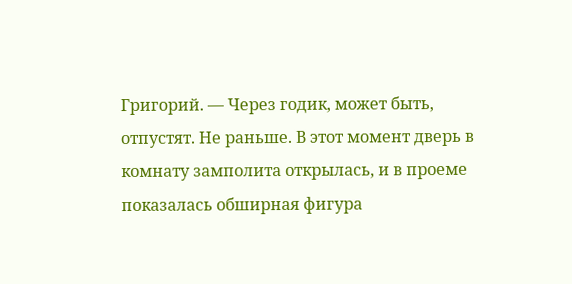Григорий. — Через годик, может быть, отпустят. Не раньше. В этот момент дверь в комнату замполита открылась, и в проеме показалась обширная фигура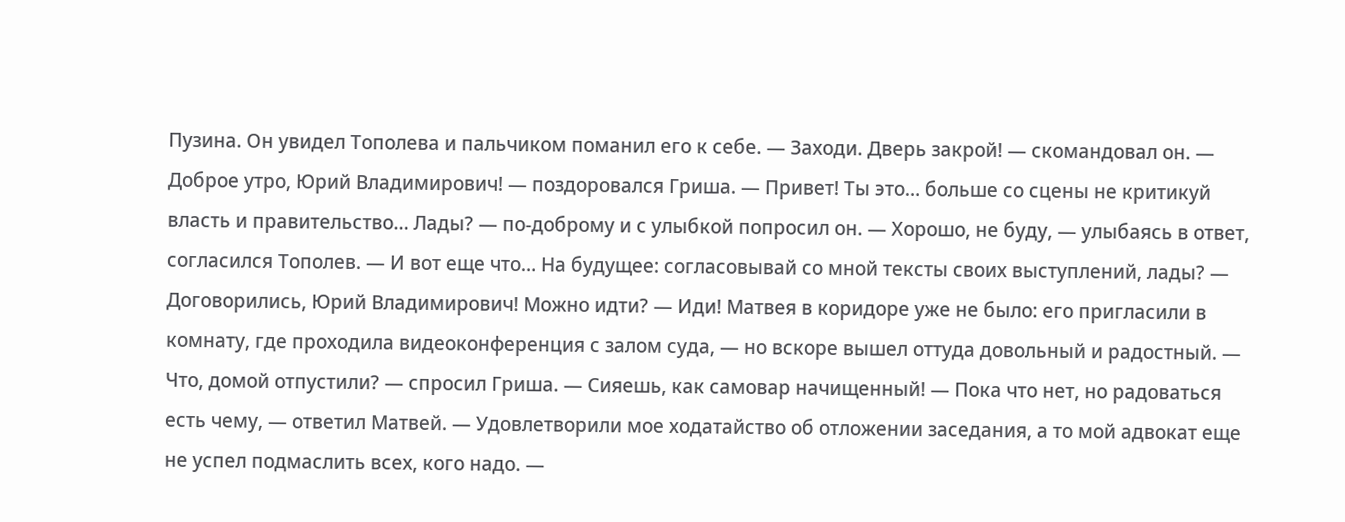Пузина. Он увидел Тополева и пальчиком поманил его к себе. — Заходи. Дверь закрой! — скомандовал он. — Доброе утро, Юрий Владимирович! — поздоровался Гриша. — Привет! Ты это… больше со сцены не критикуй власть и правительство… Лады? — по-доброму и с улыбкой попросил он. — Хорошо, не буду, — улыбаясь в ответ, согласился Тополев. — И вот еще что… На будущее: согласовывай со мной тексты своих выступлений, лады? — Договорились, Юрий Владимирович! Можно идти? — Иди! Матвея в коридоре уже не было: его пригласили в комнату, где проходила видеоконференция с залом суда, — но вскоре вышел оттуда довольный и радостный. — Что, домой отпустили? — спросил Гриша. — Сияешь, как самовар начищенный! — Пока что нет, но радоваться есть чему, — ответил Матвей. — Удовлетворили мое ходатайство об отложении заседания, а то мой адвокат еще не успел подмаслить всех, кого надо. —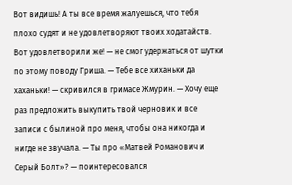Вот видишь! А ты все время жалуешься, что тебя плохо судят и не удовлетворяют твоих ходатайств. Вот удовлетворили же! — не смог удержаться от шутки по этому поводу Гриша. — Тебе все хиханьки да хаханьки! — скривился в гримасе Жмурин. — Хочу еще раз предложить выкупить твой черновик и все записи с былиной про меня, чтобы она никогда и нигде не звучала. — Ты про «Матвей Романович и Серый Болт»? — поинтересовался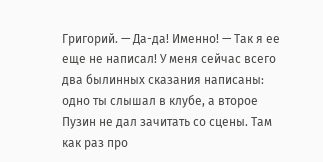Григорий. — Да-да! Именно! — Так я ее еще не написал! У меня сейчас всего два былинных сказания написаны: одно ты слышал в клубе, а второе Пузин не дал зачитать со сцены. Там как раз про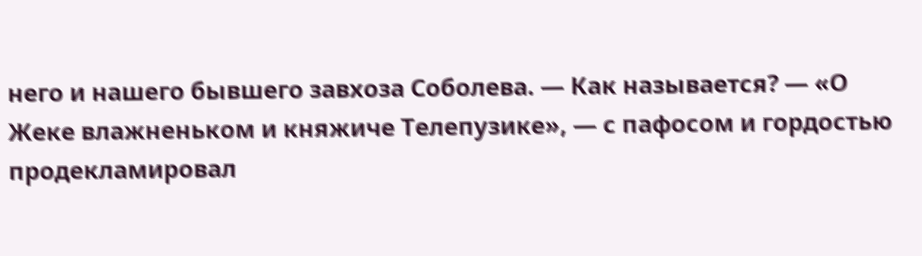него и нашего бывшего завхоза Соболева. — Как называется? — «О Жеке влажненьком и княжиче Телепузике», — с пафосом и гордостью продекламировал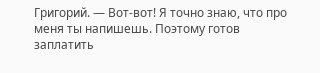Григорий. — Вот-вот! Я точно знаю, что про меня ты напишешь. Поэтому готов заплатить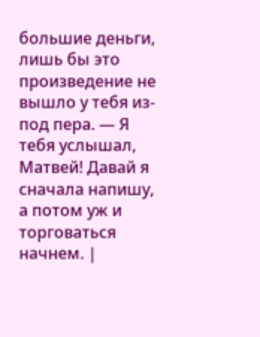большие деньги, лишь бы это произведение не вышло у тебя из-под пера. — Я тебя услышал, Матвей! Давай я сначала напишу, а потом уж и торговаться начнем. |